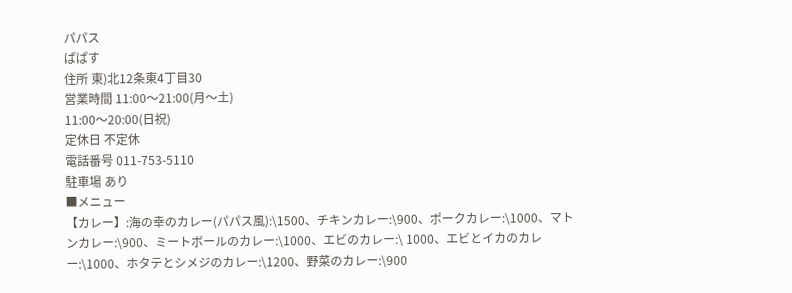パパス
ぱぱす
住所 東)北12条東4丁目30
営業時間 11:00〜21:00(月〜土)
11:00〜20:00(日祝)
定休日 不定休
電話番号 011-753-5110
駐車場 あり
■メニュー
【カレー】:海の幸のカレー(パパス風):\1500、チキンカレー:\900、ポークカレー:\1000、マトンカレー:\900、ミートボールのカレー:\1000、エビのカレー:\ 1000、エビとイカのカレー:\1000、ホタテとシメジのカレー:\1200、野菜のカレー:\900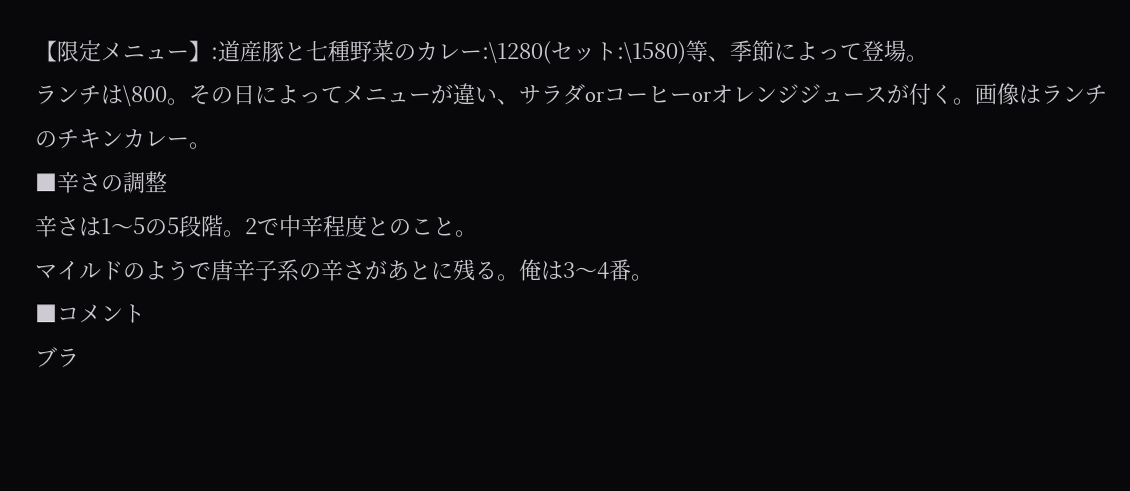【限定メニュー】:道産豚と七種野菜のカレー:\1280(セット:\1580)等、季節によって登場。
ランチは\800。その日によってメニューが違い、サラダorコーヒーorオレンジジュースが付く。画像はランチのチキンカレー。
■辛さの調整
辛さは1〜5の5段階。2で中辛程度とのこと。
マイルドのようで唐辛子系の辛さがあとに残る。俺は3〜4番。
■コメント
ブラ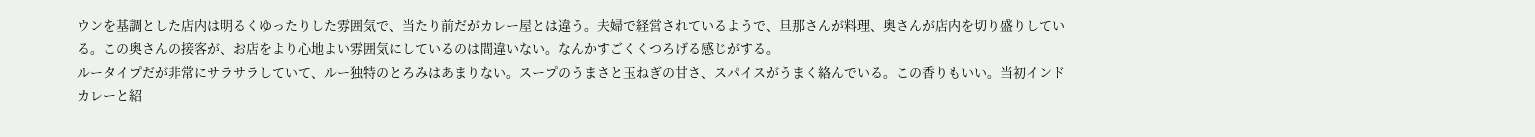ウンを基調とした店内は明るくゆったりした雰囲気で、当たり前だがカレー屋とは違う。夫婦で経営されているようで、旦那さんが料理、奥さんが店内を切り盛りしている。この奥さんの接客が、お店をより心地よい雰囲気にしているのは間違いない。なんかすごくくつろげる感じがする。
ルータイプだが非常にサラサラしていて、ルー独特のとろみはあまりない。スープのうまさと玉ねぎの甘さ、スパイスがうまく絡んでいる。この香りもいい。当初インドカレーと紹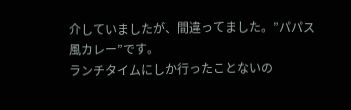介していましたが、間違ってました。”パパス風カレー”です。
ランチタイムにしか行ったことないの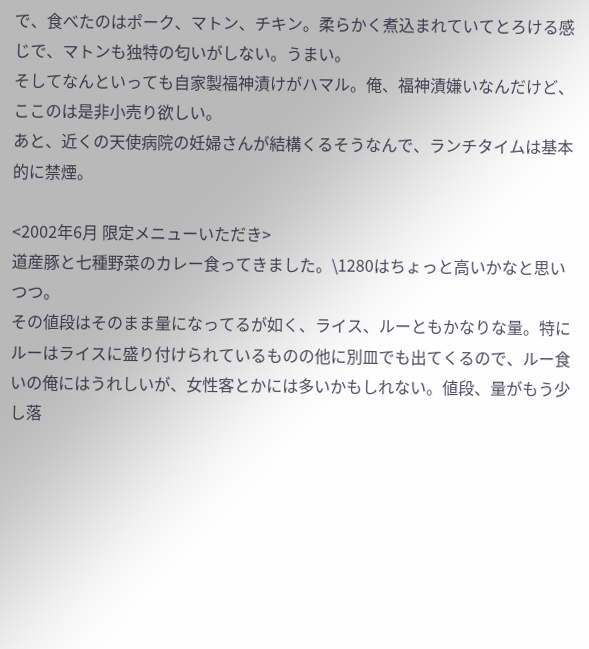で、食べたのはポーク、マトン、チキン。柔らかく煮込まれていてとろける感じで、マトンも独特の匂いがしない。うまい。
そしてなんといっても自家製福神漬けがハマル。俺、福神漬嫌いなんだけど、ここのは是非小売り欲しい。
あと、近くの天使病院の妊婦さんが結構くるそうなんで、ランチタイムは基本的に禁煙。

<2002年6月 限定メニューいただき>
道産豚と七種野菜のカレー食ってきました。\1280はちょっと高いかなと思いつつ。
その値段はそのまま量になってるが如く、ライス、ルーともかなりな量。特にルーはライスに盛り付けられているものの他に別皿でも出てくるので、ルー食いの俺にはうれしいが、女性客とかには多いかもしれない。値段、量がもう少し落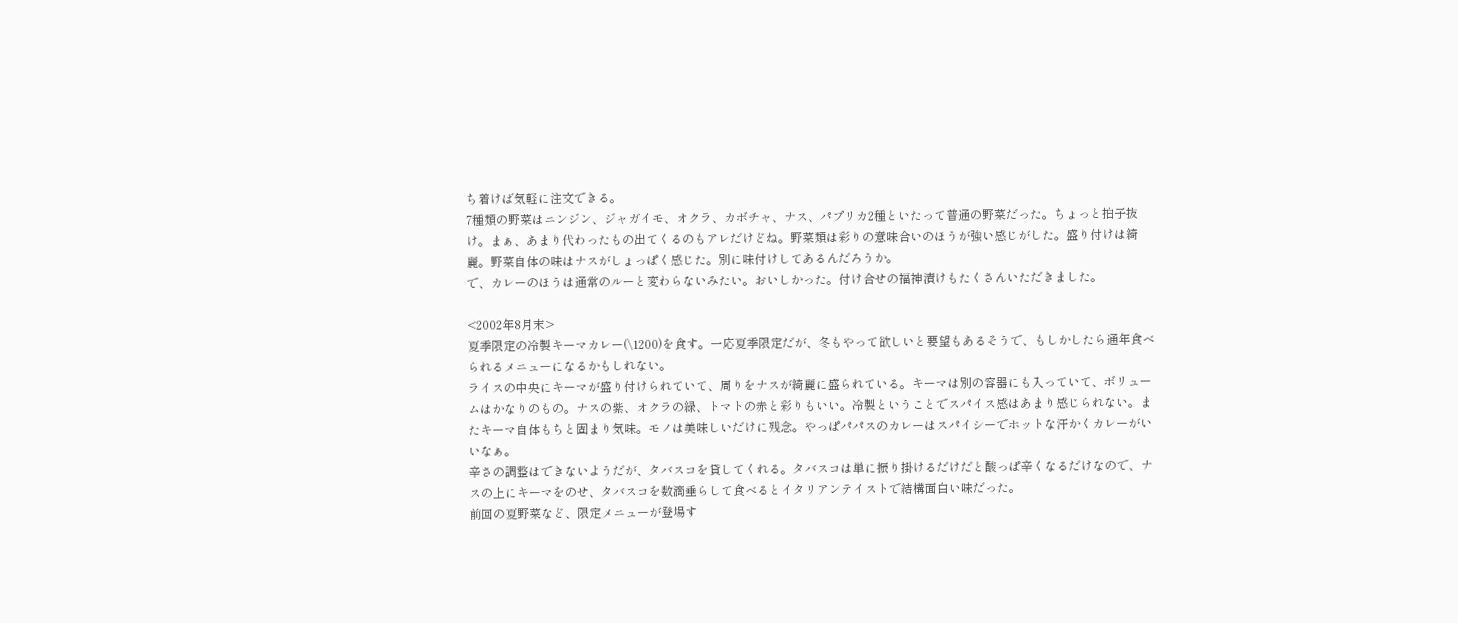ち着けば気軽に注文できる。
7種類の野菜はニンジン、ジャガイモ、オクラ、カボチャ、ナス、パプリカ2種といたって普通の野菜だった。ちょっと拍子抜け。まぁ、あまり代わったもの出てくるのもアレだけどね。野菜類は彩りの意味合いのほうが強い感じがした。盛り付けは綺麗。野菜自体の味はナスがしょっぱく感じた。別に味付けしてあるんだろうか。
で、カレーのほうは通常のルーと変わらないみたい。おいしかった。付け合せの福神漬けもたくさんいただきました。

<2002年8月末>
夏季限定の冷製キーマカレー(\1200)を食す。一応夏季限定だが、冬もやって欲しいと要望もあるそうで、もしかしたら通年食べられるメニューになるかもしれない。
ライスの中央にキーマが盛り付けられていて、周りをナスが綺麗に盛られている。キーマは別の容器にも入っていて、ボリュームはかなりのもの。ナスの紫、オクラの緑、トマトの赤と彩りもいい。冷製ということでスパイス感はあまり感じられない。またキーマ自体もちと固まり気味。モノは美味しいだけに残念。やっぱパパスのカレーはスパイシーでホットな汗かくカレーがいいなぁ。
辛さの調整はできないようだが、タバスコを貸してくれる。タバスコは単に振り掛けるだけだと酸っぱ辛くなるだけなので、ナスの上にキーマをのせ、タバスコを数滴垂らして食べるとイタリアンテイストで結構面白い味だった。
前回の夏野菜など、限定メニューが登場す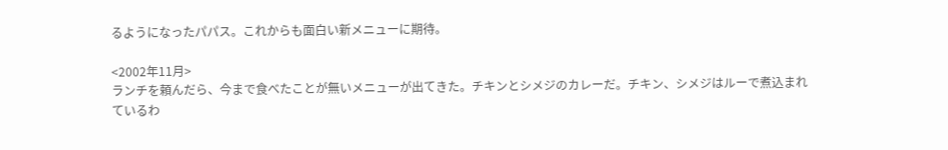るようになったパパス。これからも面白い新メニューに期待。

<2002年11月>
ランチを頼んだら、今まで食べたことが無いメニューが出てきた。チキンとシメジのカレーだ。チキン、シメジはルーで煮込まれているわ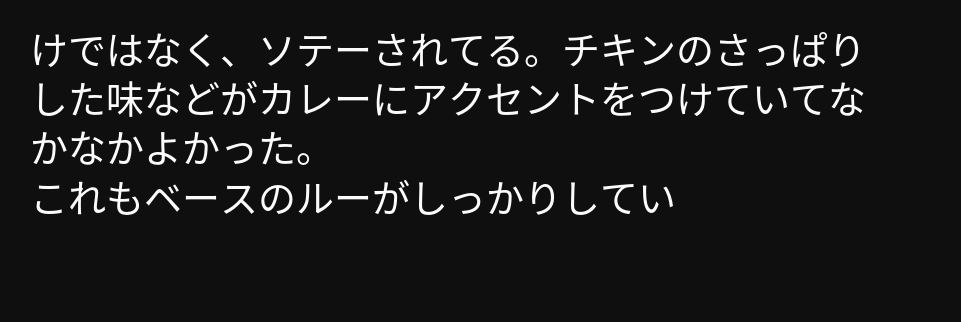けではなく、ソテーされてる。チキンのさっぱりした味などがカレーにアクセントをつけていてなかなかよかった。
これもベースのルーがしっかりしてい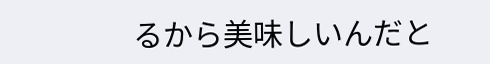るから美味しいんだと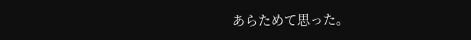あらためて思った。